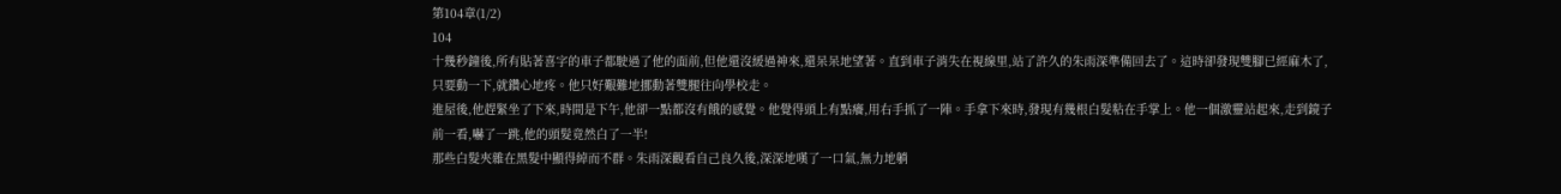第104章(1/2)
104
十幾秒鐘後,所有貼著喜字的車子都駛過了他的面前,但他還沒緩過神來,還呆呆地望著。直到車子消失在視線里,站了許久的朱雨深準備回去了。這時卻發現雙腳已經麻木了,只要動一下,就鑽心地疼。他只好艱難地挪動著雙腿往向學校走。
進屋後,他趕緊坐了下來,時間是下午,他卻一點都沒有餓的感覺。他覺得頭上有點癢,用右手抓了一陣。手拿下來時,發現有幾根白髮粘在手掌上。他一個激靈站起來,走到鏡子前一看,嚇了一跳,他的頭髮竟然白了一半!
那些白髮夾雜在黑髮中顯得綽而不群。朱雨深觀看自己良久後,深深地嘆了一口氣,無力地躺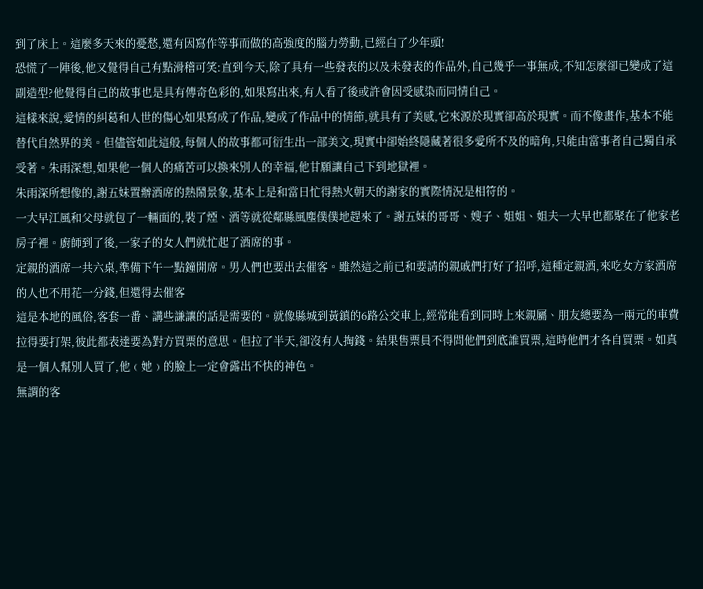到了床上。這麼多天來的憂愁,還有因寫作等事而做的高強度的腦力勞動,已經白了少年頭!
恐慌了一陣後,他又覺得自己有點滑稽可笑:直到今天,除了具有一些發表的以及未發表的作品外,自己幾乎一事無成,不知怎麼卻已變成了這副造型?他覺得自己的故事也是具有傳奇色彩的,如果寫出來,有人看了後或許會因受感染而同情自己。
這樣來說,愛情的糾葛和人世的傷心如果寫成了作品,變成了作品中的情節,就具有了美感,它來源於現實卻高於現實。而不像畫作,基本不能替代自然界的美。但儘管如此這般,每個人的故事都可衍生出一部美文,現實中卻始終隱藏著很多愛所不及的暗角,只能由當事者自己獨自承受著。朱雨深想,如果他一個人的痛苦可以換來別人的幸福,他甘願讓自己下到地獄裡。
朱雨深所想像的,謝五妹置辦酒席的熱鬧景象,基本上是和當日忙得熱火朝天的謝家的實際情況是相符的。
一大早江風和父母就包了一輛面的,裝了煙、酒等就從鄰縣風塵僕僕地趕來了。謝五妹的哥哥、嫂子、姐姐、姐夫一大早也都聚在了他家老房子裡。廚師到了後,一家子的女人們就忙起了酒席的事。
定親的酒席一共六桌,準備下午一點鐘開席。男人們也要出去催客。雖然這之前已和要請的親戚們打好了招呼,這種定親酒,來吃女方家酒席的人也不用花一分錢,但還得去催客
這是本地的風俗,客套一番、講些謙讓的話是需要的。就像縣城到黃鎮的6路公交車上,經常能看到同時上來親屬、朋友總要為一兩元的車費拉得要打架,彼此都表達要為對方買票的意思。但拉了半天,卻沒有人掏錢。結果售票員不得問他們到底誰買票,這時他們才各自買票。如真是一個人幫別人買了,他﹙她﹚的臉上一定會露出不快的神色。
無謂的客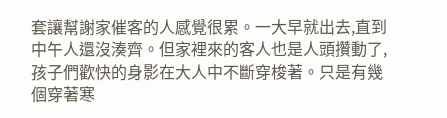套讓幫謝家催客的人感覺很累。一大早就出去,直到中午人還沒湊齊。但家裡來的客人也是人頭攢動了,孩子們歡快的身影在大人中不斷穿梭著。只是有幾個穿著寒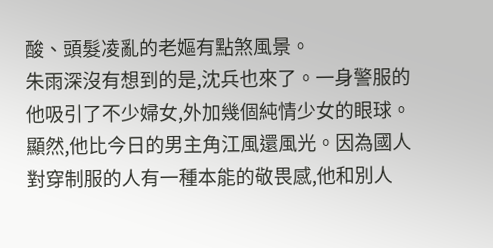酸、頭髮凌亂的老嫗有點煞風景。
朱雨深沒有想到的是,沈兵也來了。一身警服的他吸引了不少婦女,外加幾個純情少女的眼球。顯然,他比今日的男主角江風還風光。因為國人對穿制服的人有一種本能的敬畏感,他和別人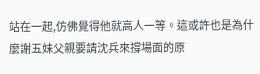站在一起,仿佛覺得他就高人一等。這或許也是為什麼謝五妹父親要請沈兵來撐場面的原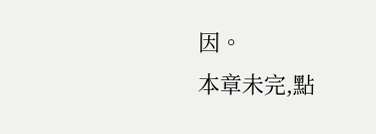因。
本章未完,點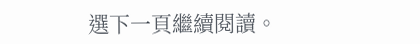選下一頁繼續閱讀。